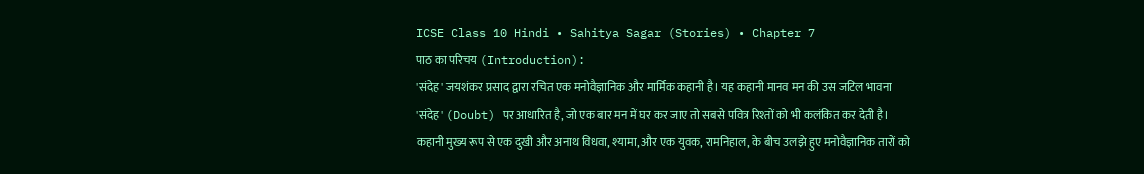ICSE Class 10 Hindi • Sahitya Sagar (Stories) • Chapter 7
पाठ का परिचय (Introduction):
'संदेह' जयशंकर प्रसाद द्वारा रचित एक मनोवैज्ञानिक और मार्मिक कहानी है। यह कहानी मानव मन की उस जटिल भावना 'संदेह' (Doubt) पर आधारित है, जो एक बार मन में घर कर जाए तो सबसे पवित्र रिश्तों को भी कलंकित कर देती है। कहानी मुख्य रूप से एक दुखी और अनाथ विधवा, श्यामा, और एक युवक, रामनिहाल, के बीच उलझे हुए मनोवैज्ञानिक तारों को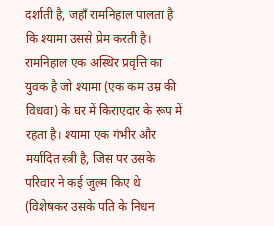दर्शाती है, जहाँ रामनिहाल पालता है कि श्यामा उससे प्रेम करती है।
रामनिहाल एक अस्थिर प्रवृत्ति का युवक है जो श्यामा (एक कम उम्र की विधवा) के घर में किराएदार के रूप में रहता है। श्यामा एक गंभीर और मर्यादित स्त्री है, जिस पर उसके परिवार ने कई जुल्म किए थे (विशेषकर उसके पति के निधन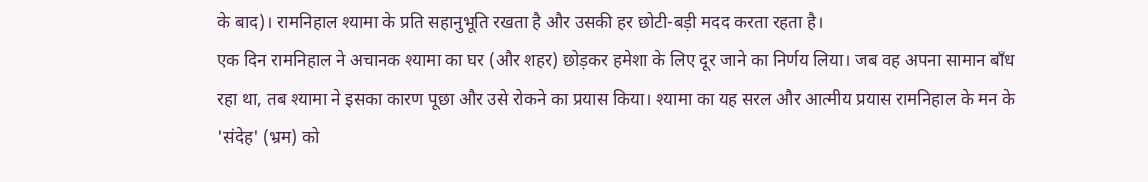के बाद)। रामनिहाल श्यामा के प्रति सहानुभूति रखता है और उसकी हर छोटी-बड़ी मदद करता रहता है।
एक दिन रामनिहाल ने अचानक श्यामा का घर (और शहर) छोड़कर हमेशा के लिए दूर जाने का निर्णय लिया। जब वह अपना सामान बाँध रहा था, तब श्यामा ने इसका कारण पूछा और उसे रोकने का प्रयास किया। श्यामा का यह सरल और आत्मीय प्रयास रामनिहाल के मन के 'संदेह' (भ्रम) को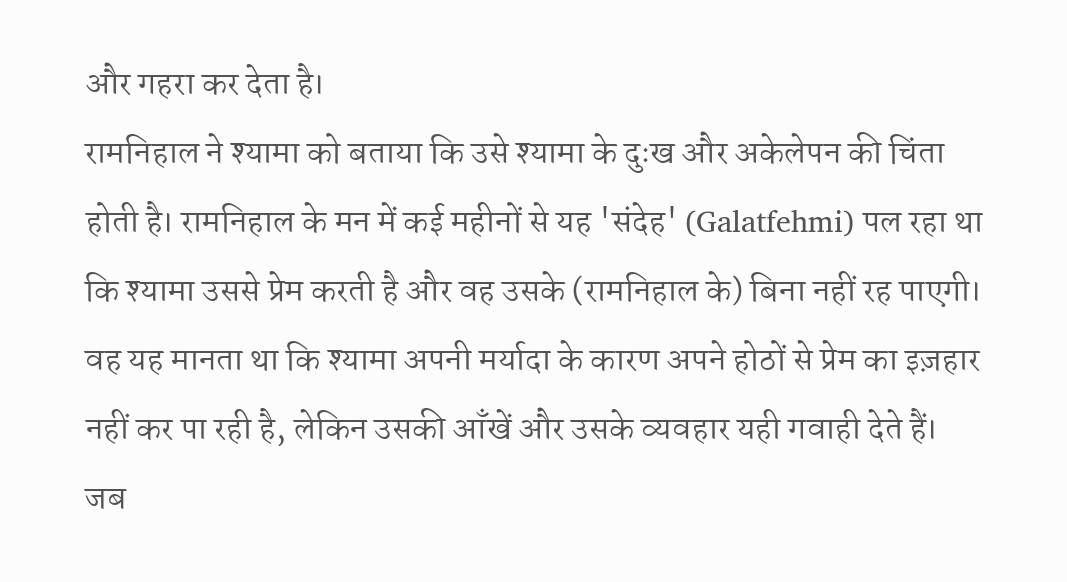और गहरा कर देता है।
रामनिहाल ने श्यामा को बताया कि उसे श्यामा के दुःख और अकेलेपन की चिंता होती है। रामनिहाल के मन में कई महीनों से यह 'संदेह' (Galatfehmi) पल रहा था कि श्यामा उससे प्रेम करती है और वह उसके (रामनिहाल के) बिना नहीं रह पाएगी। वह यह मानता था कि श्यामा अपनी मर्यादा के कारण अपने होठों से प्रेम का इज़हार नहीं कर पा रही है, लेकिन उसकी आँखें और उसके व्यवहार यही गवाही देते हैं।
जब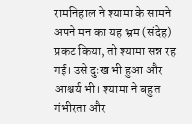रामनिहाल ने श्यामा के सामने अपने मन का यह भ्रम (संदेह) प्रकट किया, तो श्यामा सन्न रह गई। उसे दुःख भी हुआ और आश्चर्य भी। श्यामा ने बहुत गंभीरता और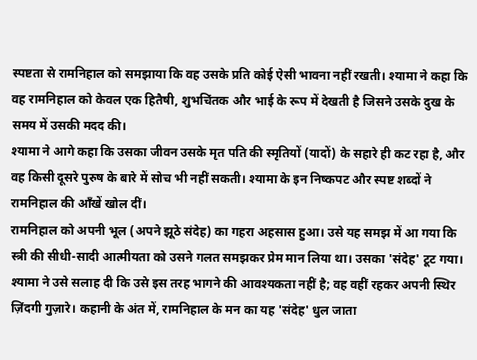स्पष्टता से रामनिहाल को समझाया कि वह उसके प्रति कोई ऐसी भावना नहीं रखती। श्यामा ने कहा कि वह रामनिहाल को केवल एक हितैषी, शुभचिंतक और भाई के रूप में देखती है जिसने उसके दुख के समय में उसकी मदद की।
श्यामा ने आगे कहा कि उसका जीवन उसके मृत पति की स्मृतियों (यादों) के सहारे ही कट रहा है, और वह किसी दूसरे पुरुष के बारे में सोच भी नहीं सकती। श्यामा के इन निष्कपट और स्पष्ट शब्दों ने रामनिहाल की आँखें खोल दीं।
रामनिहाल को अपनी भूल (अपने झूठे संदेह) का गहरा अहसास हुआ। उसे यह समझ में आ गया कि स्त्री की सीधी-सादी आत्मीयता को उसने गलत समझकर प्रेम मान लिया था। उसका 'संदेह' टूट गया। श्यामा ने उसे सलाह दी कि उसे इस तरह भागने की आवश्यकता नहीं है; वह वहीं रहकर अपनी स्थिर ज़िंदगी गुज़ारे। कहानी के अंत में, रामनिहाल के मन का यह 'संदेह' धुल जाता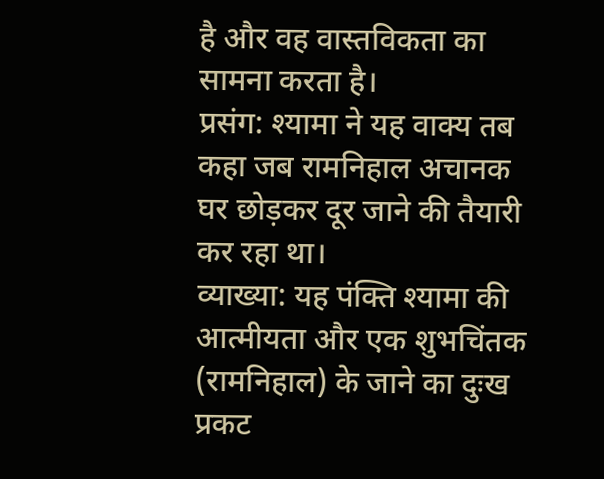है और वह वास्तविकता का सामना करता है।
प्रसंग: श्यामा ने यह वाक्य तब कहा जब रामनिहाल अचानक घर छोड़कर दूर जाने की तैयारी कर रहा था।
व्याख्या: यह पंक्ति श्यामा की आत्मीयता और एक शुभचिंतक (रामनिहाल) के जाने का दुःख प्रकट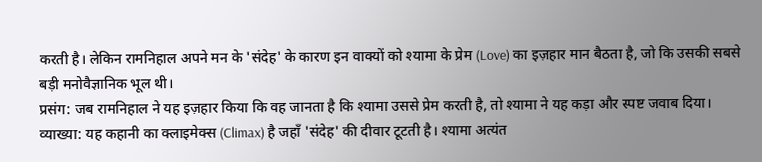करती है। लेकिन रामनिहाल अपने मन के 'संदेह' के कारण इन वाक्यों को श्यामा के प्रेम (Love) का इज़हार मान बैठता है, जो कि उसकी सबसे बड़ी मनोवैज्ञानिक भूल थी।
प्रसंग: जब रामनिहाल ने यह इज़हार किया कि वह जानता है कि श्यामा उससे प्रेम करती है, तो श्यामा ने यह कड़ा और स्पष्ट जवाब दिया।
व्याख्या: यह कहानी का क्लाइमेक्स (Climax) है जहाँ 'संदेह' की दीवार टूटती है। श्यामा अत्यंत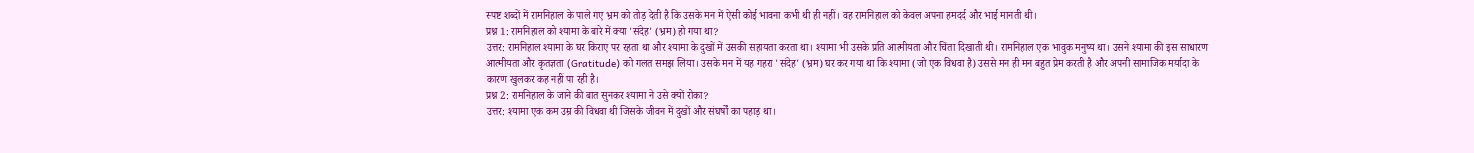स्पष्ट शब्दों में रामनिहाल के पाले गए भ्रम को तोड़ देती है कि उसके मन में ऐसी कोई भावना कभी थी ही नहीं। वह रामनिहाल को केवल अपना हमदर्द और भाई मानती थी।
प्रश्न 1: रामनिहाल को श्यामा के बारे में क्या 'संदेह' (भ्रम) हो गया था?
उत्तर: रामनिहाल श्यामा के घर किराए पर रहता था और श्यामा के दुखों में उसकी सहायता करता था। श्यामा भी उसके प्रति आत्मीयता और चिंता दिखाती थी। रामनिहाल एक भावुक मनुष्य था। उसने श्यामा की इस साधारण आत्मीयता और कृतज्ञता (Gratitude) को गलत समझ लिया। उसके मन में यह गहरा 'संदेह' (भ्रम) घर कर गया था कि श्यामा (जो एक विधवा है) उससे मन ही मन बहुत प्रेम करती है और अपनी सामाजिक मर्यादा के कारण खुलकर कह नहीं पा रही है।
प्रश्न 2: रामनिहाल के जाने की बात सुनकर श्यामा ने उसे क्यों रोका?
उत्तर: श्यामा एक कम उम्र की विधवा थी जिसके जीवन में दुखों और संघर्षों का पहाड़ था।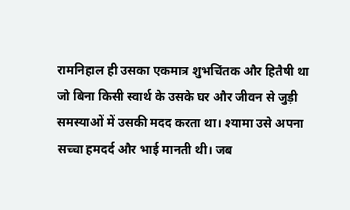रामनिहाल ही उसका एकमात्र शुभचिंतक और हितैषी था जो बिना किसी स्वार्थ के उसके घर और जीवन से जुड़ी समस्याओं में उसकी मदद करता था। श्यामा उसे अपना सच्चा हमदर्द और भाई मानती थी। जब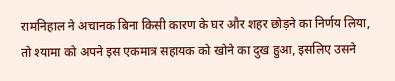रामनिहाल ने अचानक बिना किसी कारण के घर और शहर छोड़ने का निर्णय लिया, तो श्यामा को अपने इस एकमात्र सहायक को खोने का दुख हुआ, इसलिए उसने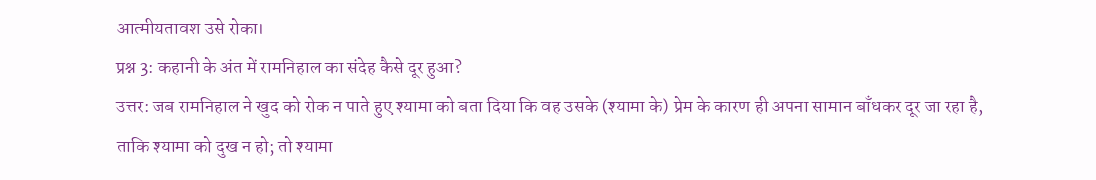आत्मीयतावश उसे रोका।
प्रश्न 3: कहानी के अंत में रामनिहाल का संदेह कैसे दूर हुआ?
उत्तर: जब रामनिहाल ने खुद को रोक न पाते हुए श्यामा को बता दिया कि वह उसके (श्यामा के) प्रेम के कारण ही अपना सामान बाँधकर दूर जा रहा है, ताकि श्यामा को दुख न हो; तो श्यामा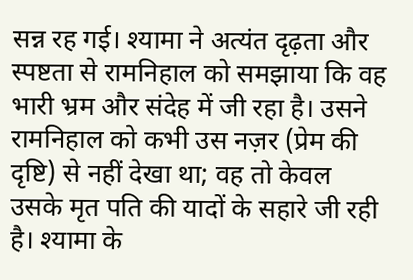सन्न रह गई। श्यामा ने अत्यंत दृढ़ता और स्पष्टता से रामनिहाल को समझाया कि वह भारी भ्रम और संदेह में जी रहा है। उसने रामनिहाल को कभी उस नज़र (प्रेम की दृष्टि) से नहीं देखा था; वह तो केवल उसके मृत पति की यादों के सहारे जी रही है। श्यामा के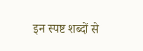इन स्पष्ट शब्दों से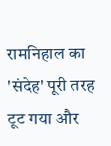रामनिहाल का 'संदेह' पूरी तरह टूट गया और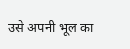उसे अपनी भूल का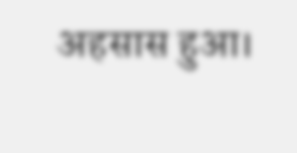अहसास हुआ।